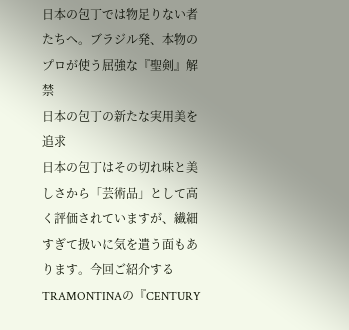日本の包丁では物足りない者たちへ。ブラジル発、本物のプロが使う屈強な『聖剣』解禁
日本の包丁の新たな実用美を追求
日本の包丁はその切れ味と美しさから「芸術品」として高く評価されていますが、繊細すぎて扱いに気を遣う面もあります。今回ご紹介するTRAMONTINAの『CENTURY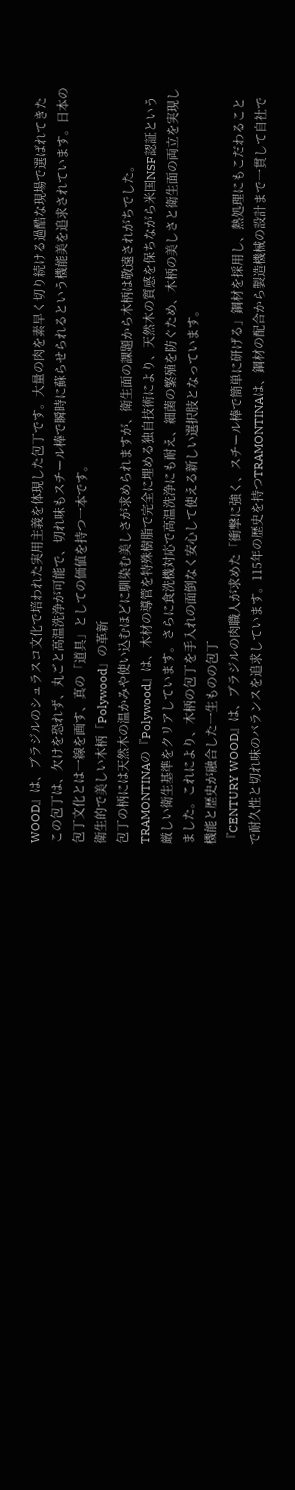WOOD』は、ブラジルのシュラスコ文化で培われた実用主義を体現した包丁です。大量の肉を素早く切り続ける過酷な現場で選ばれてきたこの包丁は、欠けを恐れず、丸ごと高温洗浄が可能で、切れ味もスチール棒で瞬時に蘇らせられるという機能美を追求されています。日本の包丁文化とは一線を画す、真の「道具」としての価値を持つ一本です。
衛生的で美しい木柄「Polywood」の革新
包丁の柄には天然木の温かみや使い込むほどに馴染む美しさが求められますが、衛生面の課題から木柄は敬遠されがちでした。TRAMONTINAの『Polywood』は、木材の導管を特殊樹脂で完全に埋める独自技術により、天然木の質感を保ちながら米国NSF認証という厳しい衛生基準をクリアしています。さらに食洗機対応で高温洗浄にも耐え、細菌の繁殖を防ぐため、木柄の美しさと衛生面の両立を実現しました。これにより、木柄の包丁を手入れの面倒なく安心して使える新しい選択肢となっています。
機能と歴史が融合した一生ものの包丁
『CENTURY WOOD』は、ブラジルの肉職人が求めた「衝撃に強く、スチール棒で簡単に研げる」鋼材を採用し、熱処理にもこだわることで耐久性と切れ味のバランスを追求しています。115年の歴史を持つTRAMONTINAは、鋼材の配合から製造機械の設計まで一貫して自社で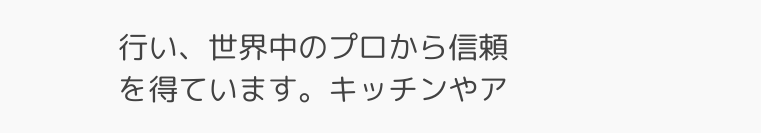行い、世界中のプロから信頼を得ています。キッチンやア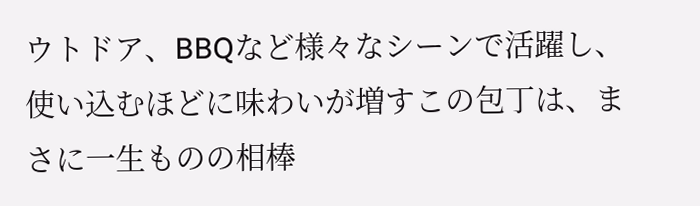ウトドア、BBQなど様々なシーンで活躍し、使い込むほどに味わいが増すこの包丁は、まさに一生ものの相棒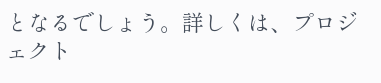となるでしょう。詳しくは、プロジェクト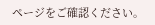ページをご確認ください。